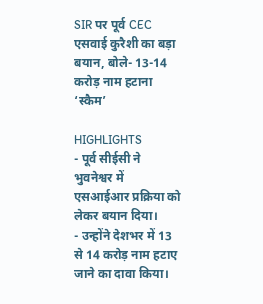SIR पर पूर्व CEC एसवाई कुरैशी का बड़ा बयान, बोले- 13-14 करोड़ नाम हटाना ‘स्कैम’

HIGHLIGHTS
- पूर्व सीईसी ने भुवनेश्वर में एसआईआर प्रक्रिया को लेकर बयान दिया।
- उन्होंने देशभर में 13 से 14 करोड़ नाम हटाए जाने का दावा किया।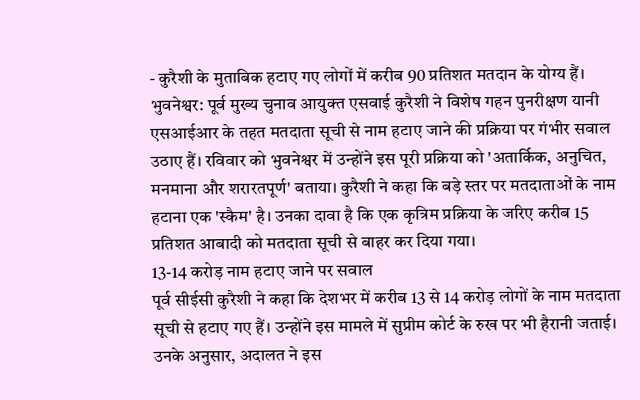- कुरैशी के मुताबिक हटाए गए लोगों में करीब 90 प्रतिशत मतदान के योग्य हैं।
भुवनेश्वर: पूर्व मुख्य चुनाव आयुक्त एसवाई कुरैशी ने विशेष गहन पुनरीक्षण यानी एसआईआर के तहत मतदाता सूची से नाम हटाए जाने की प्रक्रिया पर गंभीर सवाल उठाए हैं। रविवार को भुवनेश्वर में उन्होंने इस पूरी प्रक्रिया को 'अतार्किक, अनुचित, मनमाना और शरारतपूर्ण' बताया। कुरैशी ने कहा कि बड़े स्तर पर मतदाताओं के नाम हटाना एक 'स्कैम' है। उनका दावा है कि एक कृत्रिम प्रक्रिया के जरिए करीब 15 प्रतिशत आबादी को मतदाता सूची से बाहर कर दिया गया।
13-14 करोड़ नाम हटाए जाने पर सवाल
पूर्व सीईसी कुरैशी ने कहा कि देशभर में करीब 13 से 14 करोड़ लोगों के नाम मतदाता सूची से हटाए गए हैं। उन्होंने इस मामले में सुप्रीम कोर्ट के रुख पर भी हैरानी जताई। उनके अनुसार, अदालत ने इस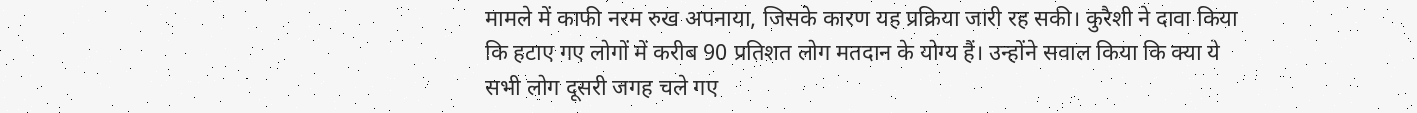मामले में काफी नरम रुख अपनाया, जिसके कारण यह प्रक्रिया जारी रह सकी। कुरैशी ने दावा किया कि हटाए गए लोगों में करीब 90 प्रतिशत लोग मतदान के योग्य हैं। उन्होंने सवाल किया कि क्या ये सभी लोग दूसरी जगह चले गए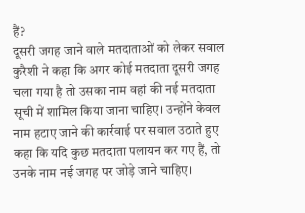हैं?
दूसरी जगह जाने वाले मतदाताओं को लेकर सवाल
कुरैशी ने कहा कि अगर कोई मतदाता दूसरी जगह चला गया है तो उसका नाम वहां की नई मतदाता सूची में शामिल किया जाना चाहिए। उन्होंने केवल नाम हटाए जाने की कार्रवाई पर सवाल उठाते हुए कहा कि यदि कुछ मतदाता पलायन कर गए हैं, तो उनके नाम नई जगह पर जोड़े जाने चाहिए।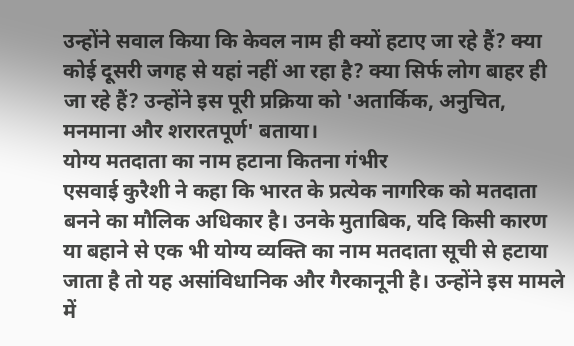उन्होंने सवाल किया कि केवल नाम ही क्यों हटाए जा रहे हैं? क्या कोई दूसरी जगह से यहां नहीं आ रहा है? क्या सिर्फ लोग बाहर ही जा रहे हैं? उन्होंने इस पूरी प्रक्रिया को 'अतार्किक, अनुचित, मनमाना और शरारतपूर्ण' बताया।
योग्य मतदाता का नाम हटाना कितना गंभीर
एसवाई कुरैशी ने कहा कि भारत के प्रत्येक नागरिक को मतदाता बनने का मौलिक अधिकार है। उनके मुताबिक, यदि किसी कारण या बहाने से एक भी योग्य व्यक्ति का नाम मतदाता सूची से हटाया जाता है तो यह असांविधानिक और गैरकानूनी है। उन्होंने इस मामले में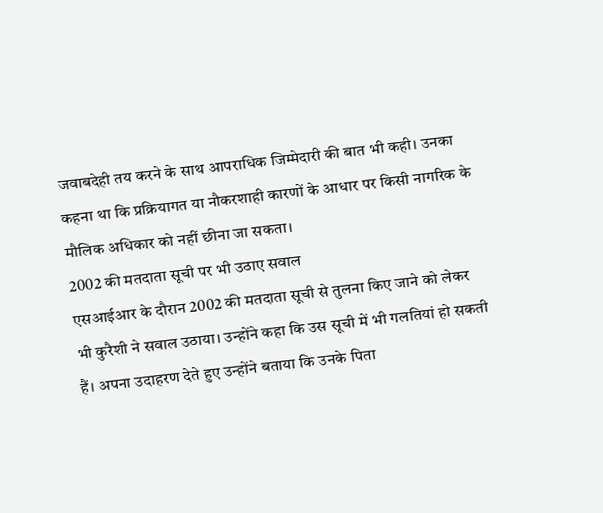जवाबदेही तय करने के साथ आपराधिक जिम्मेदारी की बात भी कही। उनका कहना था कि प्रक्रियागत या नौकरशाही कारणों के आधार पर किसी नागरिक के मौलिक अधिकार को नहीं छीना जा सकता।
2002 की मतदाता सूची पर भी उठाए सवाल
एसआईआर के दौरान 2002 की मतदाता सूची से तुलना किए जाने को लेकर भी कुरैशी ने सवाल उठाया। उन्होंने कहा कि उस सूची में भी गलतियां हो सकती हैं। अपना उदाहरण देते हुए उन्होंने बताया कि उनके पिता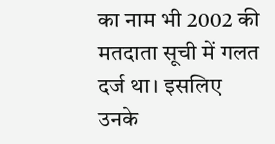का नाम भी 2002 की मतदाता सूची में गलत दर्ज था। इसलिए उनके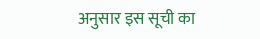अनुसार इस सूची का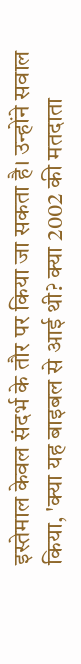इस्तेमाल केवल संदर्भ के तौर पर किया जा सकता है। उन्होंने सवाल किया, 'क्या यह बाइबल से आई थी? क्या 2002 की मतदाता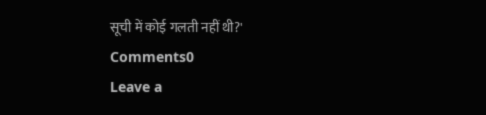सूची में कोई गलती नहीं थी?'
Comments0
Leave a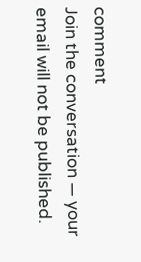comment
Join the conversation — your email will not be published.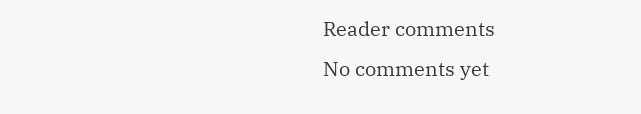Reader comments
No comments yet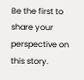Be the first to share your perspective on this story.